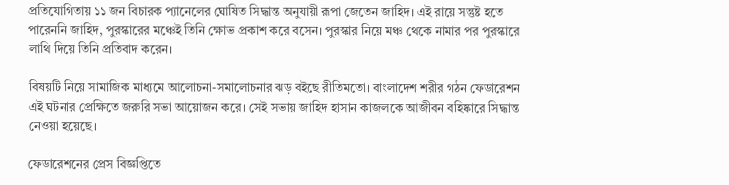প্রতিযোগিতায় ১১ জন বিচারক প্যানেলের ঘোষিত সিদ্ধান্ত অনুযায়ী রূপা জেতেন জাহিদ। এই রায়ে সন্তুষ্ট হতে পারেননি জাহিদ, পুরস্কারের মঞ্চেই তিনি ক্ষোভ প্রকাশ করে বসেন। পুরস্কার নিয়ে মঞ্চ থেকে নামার পর পুরস্কারে লাথি দিয়ে তিনি প্রতিবাদ করেন।

বিষয়টি নিয়ে সামাজিক মাধ্যমে আলোচনা-সমালোচনার ঝড় বইছে রীতিমতো। বাংলাদেশ শরীর গঠন ফেডারেশন এই ঘটনার প্রেক্ষিতে জরুরি সভা আয়োজন করে। সেই সভায় জাহিদ হাসান কাজলকে আজীবন বহিষ্কারে সিদ্ধান্ত নেওয়া হয়েছে।

ফেডারেশনের প্রেস বিজ্ঞপ্তিতে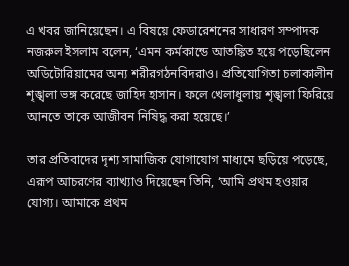এ খবর জানিয়েছেন। এ বিষয়ে ফেডারেশনের সাধারণ সম্পাদক নজরুল ইসলাম বলেন, ‘এমন কর্মকান্ডে আতঙ্কিত হয়ে পড়েছিলেন অডিটোরিয়ামের অন্য শরীরগঠনবিদরাও। প্রতিযোগিতা চলাকালীন শৃঙ্খলা ভঙ্গ করেছে জাহিদ হাসান। ফলে খেলাধুলায় শৃঙ্খলা ফিরিয়ে আনতে তাকে আজীবন নিষিদ্ধ করা হয়েছে।’

তার প্রতিবাদের দৃশ্য সামাজিক যোগাযোগ মাধ্যমে ছড়িয়ে পড়েছে, এরূপ আচরণের ব্যাখ্যাও দিয়েছেন তিনি, ‘আমি প্রথম হওয়ার যোগ্য। আমাকে প্রথম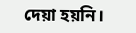দেয়া হয়নি।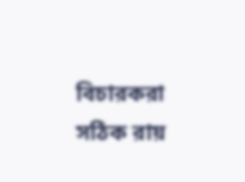বিচারকরা সঠিক রায়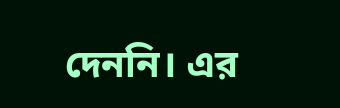দেননি। এর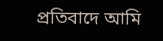প্রতিবাদে আমি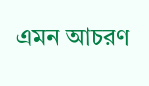এমন আচরণ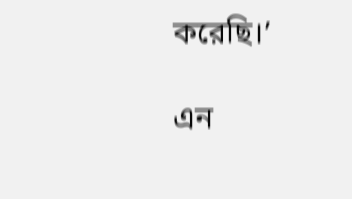করেছি।’

এন